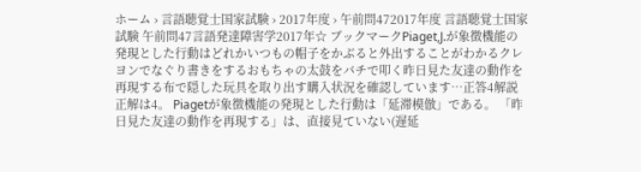ホーム › 言語聴覚士国家試験 › 2017年度 › 午前問472017年度 言語聴覚士国家試験 午前問47言語発達障害学2017年☆ ブックマークPiaget,J.が象徴機能の発現とした行動はどれかいつもの帽子をかぶると外出することがわかるクレヨンでなぐり書きをするおもちゃの太鼓をバチで叩く昨日見た友達の動作を再現する布で隠した玩具を取り出す購入状況を確認しています…正答4解説正解は4。 Piagetが象徴機能の発現とした行動は「延滞模倣」である。 「昨日見た友達の動作を再現する」は、直接見ていない(遅延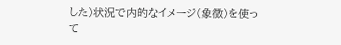した)状況で内的なイメージ(象徴)を使って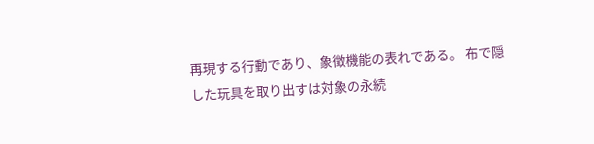再現する行動であり、象徴機能の表れである。 布で隠した玩具を取り出すは対象の永続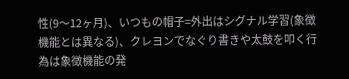性(9〜12ヶ月)、いつもの帽子=外出はシグナル学習(象徴機能とは異なる)、クレヨンでなぐり書きや太鼓を叩く行為は象徴機能の発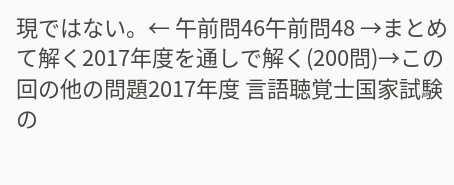現ではない。← 午前問46午前問48 →まとめて解く2017年度を通しで解く(200問)→この回の他の問題2017年度 言語聴覚士国家試験 の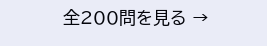全200問を見る →